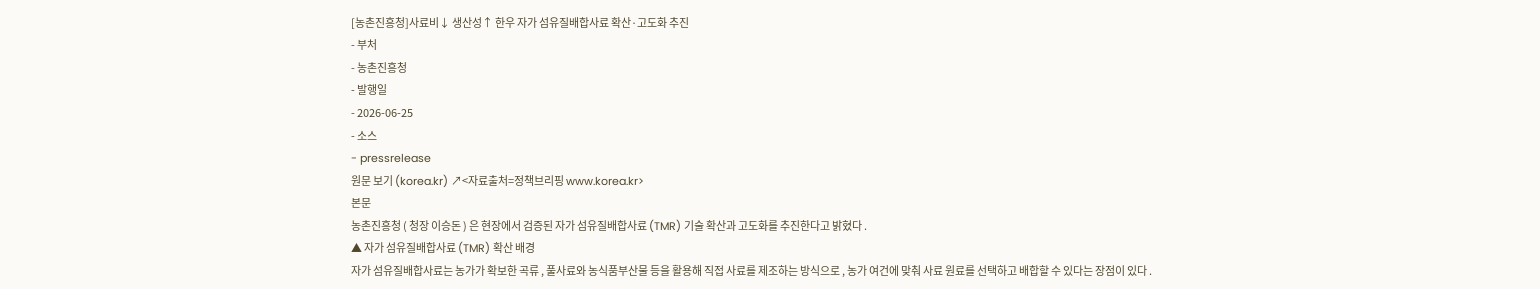[농촌진흥청]사료비↓ 생산성↑ 한우 자가 섬유질배합사료 확산·고도화 추진
- 부처
- 농촌진흥청
- 발행일
- 2026-06-25
- 소스
- pressrelease
원문 보기 (korea.kr) ↗<자료출처=정책브리핑 www.korea.kr>
본문
농촌진흥청 ( 청장 이승돈 ) 은 현장에서 검증된 자가 섬유질배합사료 (TMR) 기술 확산과 고도화를 추진한다고 밝혔다 .
▲ 자가 섬유질배합사료 (TMR) 확산 배경
자가 섬유질배합사료는 농가가 확보한 곡류 , 풀사료와 농식품부산물 등을 활용해 직접 사료를 제조하는 방식으로 , 농가 여건에 맞춰 사료 원료를 선택하고 배합할 수 있다는 장점이 있다 .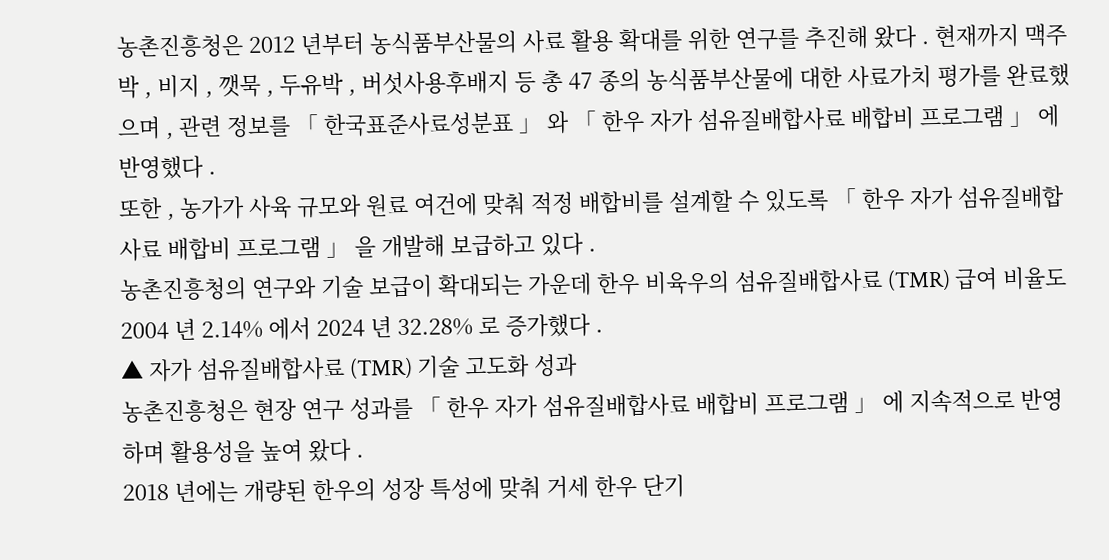농촌진흥청은 2012 년부터 농식품부산물의 사료 활용 확대를 위한 연구를 추진해 왔다 . 현재까지 맥주박 , 비지 , 깻묵 , 두유박 , 버섯사용후배지 등 총 47 종의 농식품부산물에 대한 사료가치 평가를 완료했으며 , 관련 정보를 「 한국표준사료성분표 」 와 「 한우 자가 섬유질배합사료 배합비 프로그램 」 에 반영했다 .
또한 , 농가가 사육 규모와 원료 여건에 맞춰 적정 배합비를 설계할 수 있도록 「 한우 자가 섬유질배합사료 배합비 프로그램 」 을 개발해 보급하고 있다 .
농촌진흥청의 연구와 기술 보급이 확대되는 가운데 한우 비육우의 섬유질배합사료 (TMR) 급여 비율도 2004 년 2.14% 에서 2024 년 32.28% 로 증가했다 .
▲ 자가 섬유질배합사료 (TMR) 기술 고도화 성과
농촌진흥청은 현장 연구 성과를 「 한우 자가 섬유질배합사료 배합비 프로그램 」 에 지속적으로 반영하며 활용성을 높여 왔다 .
2018 년에는 개량된 한우의 성장 특성에 맞춰 거세 한우 단기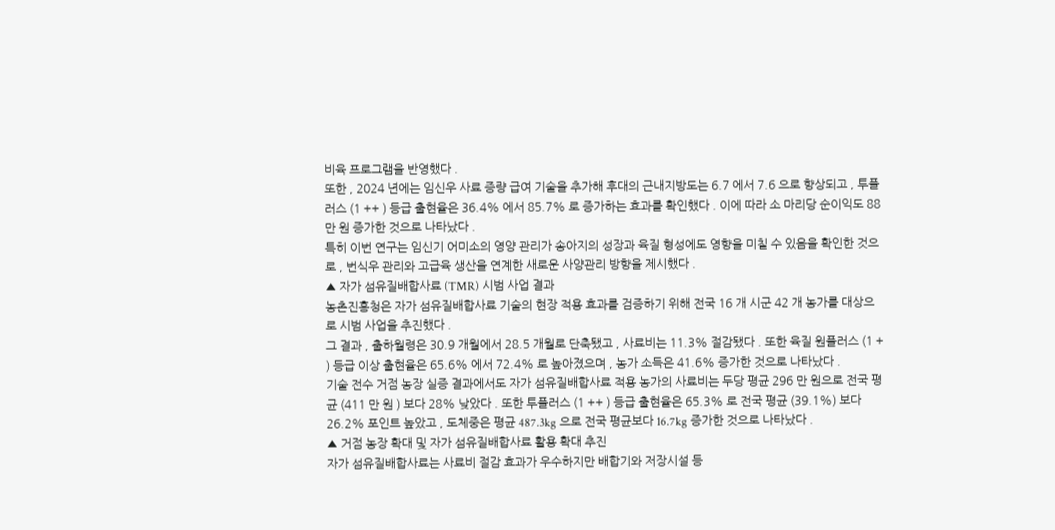비육 프로그램을 반영했다 .
또한 , 2024 년에는 임신우 사료 증량 급여 기술을 추가해 후대의 근내지방도는 6.7 에서 7.6 으로 향상되고 , 투플러스 (1 ++ ) 등급 출현율은 36.4% 에서 85.7% 로 증가하는 효과를 확인했다 . 이에 따라 소 마리당 순이익도 88 만 원 증가한 것으로 나타났다 .
특히 이번 연구는 임신기 어미소의 영양 관리가 송아지의 성장과 육질 형성에도 영향을 미칠 수 있음을 확인한 것으로 , 번식우 관리와 고급육 생산을 연계한 새로운 사양관리 방향을 제시했다 .
▲ 자가 섬유질배합사료 (TMR) 시범 사업 결과
농촌진흥청은 자가 섬유질배합사료 기술의 현장 적용 효과를 검증하기 위해 전국 16 개 시군 42 개 농가를 대상으로 시범 사업을 추진했다 .
그 결과 , 출하월령은 30.9 개월에서 28.5 개월로 단축됐고 , 사료비는 11.3% 절감됐다 . 또한 육질 원플러스 (1 + ) 등급 이상 출현율은 65.6% 에서 72.4% 로 높아졌으며 , 농가 소득은 41.6% 증가한 것으로 나타났다 .
기술 전수 거점 농장 실증 결과에서도 자가 섬유질배합사료 적용 농가의 사료비는 두당 평균 296 만 원으로 전국 평균 (411 만 원 ) 보다 28% 낮았다 . 또한 투플러스 (1 ++ ) 등급 출현율은 65.3% 로 전국 평균 (39.1%) 보다 26.2% 포인트 높았고 , 도체중은 평균 487.3kg 으로 전국 평균보다 16.7kg 증가한 것으로 나타났다 .
▲ 거점 농장 확대 및 자가 섬유질배합사료 활용 확대 추진
자가 섬유질배합사료는 사료비 절감 효과가 우수하지만 배합기와 저장시설 등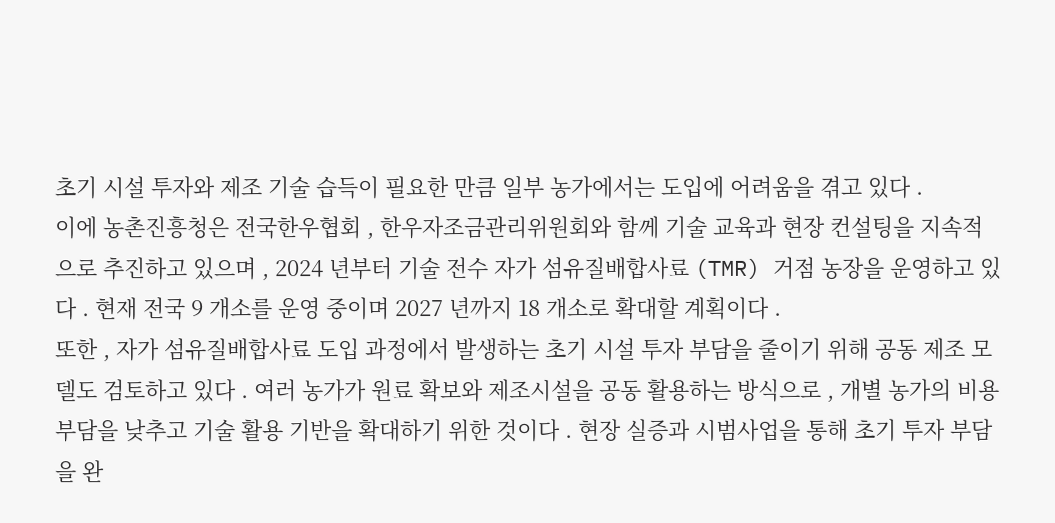초기 시설 투자와 제조 기술 습득이 필요한 만큼 일부 농가에서는 도입에 어려움을 겪고 있다 .
이에 농촌진흥청은 전국한우협회 , 한우자조금관리위원회와 함께 기술 교육과 현장 컨설팅을 지속적으로 추진하고 있으며 , 2024 년부터 기술 전수 자가 섬유질배합사료 (TMR) 거점 농장을 운영하고 있다 . 현재 전국 9 개소를 운영 중이며 2027 년까지 18 개소로 확대할 계획이다 .
또한 , 자가 섬유질배합사료 도입 과정에서 발생하는 초기 시설 투자 부담을 줄이기 위해 공동 제조 모델도 검토하고 있다 . 여러 농가가 원료 확보와 제조시설을 공동 활용하는 방식으로 , 개별 농가의 비용 부담을 낮추고 기술 활용 기반을 확대하기 위한 것이다 . 현장 실증과 시범사업을 통해 초기 투자 부담을 완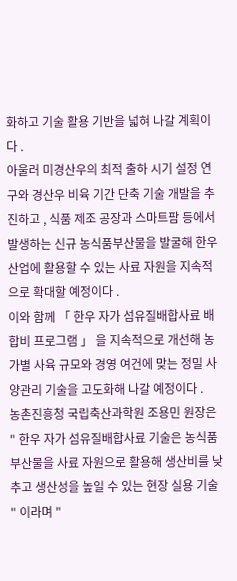화하고 기술 활용 기반을 넓혀 나갈 계획이다 .
아울러 미경산우의 최적 출하 시기 설정 연구와 경산우 비육 기간 단축 기술 개발을 추진하고 , 식품 제조 공장과 스마트팜 등에서 발생하는 신규 농식품부산물을 발굴해 한우 산업에 활용할 수 있는 사료 자원을 지속적으로 확대할 예정이다 .
이와 함께 「 한우 자가 섬유질배합사료 배합비 프로그램 」 을 지속적으로 개선해 농가별 사육 규모와 경영 여건에 맞는 정밀 사양관리 기술을 고도화해 나갈 예정이다 .
농촌진흥청 국립축산과학원 조용민 원장은 " 한우 자가 섬유질배합사료 기술은 농식품부산물을 사료 자원으로 활용해 생산비를 낮추고 생산성을 높일 수 있는 현장 실용 기술 " 이라며 "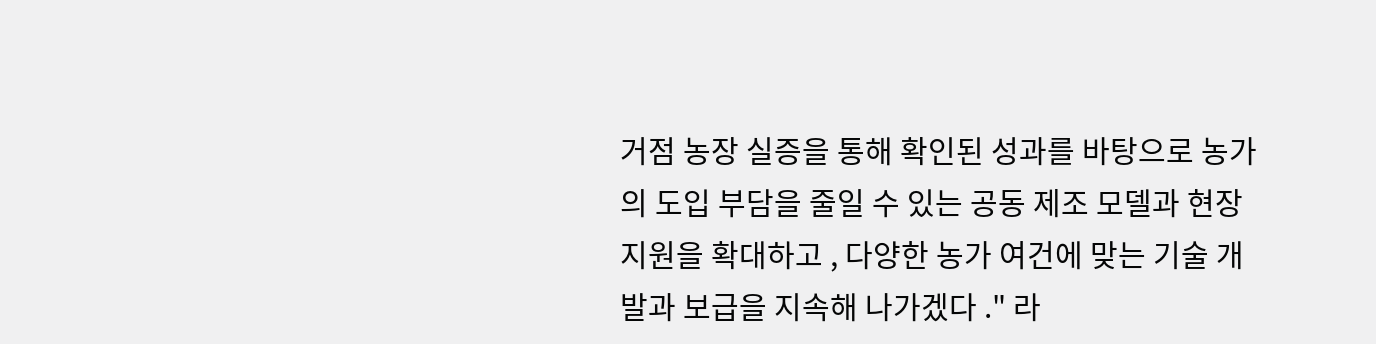거점 농장 실증을 통해 확인된 성과를 바탕으로 농가의 도입 부담을 줄일 수 있는 공동 제조 모델과 현장 지원을 확대하고 , 다양한 농가 여건에 맞는 기술 개발과 보급을 지속해 나가겠다 ." 라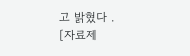고 밝혔다 .
[자료제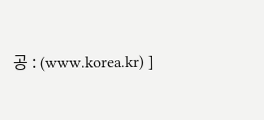공 : (www.korea.kr) ]